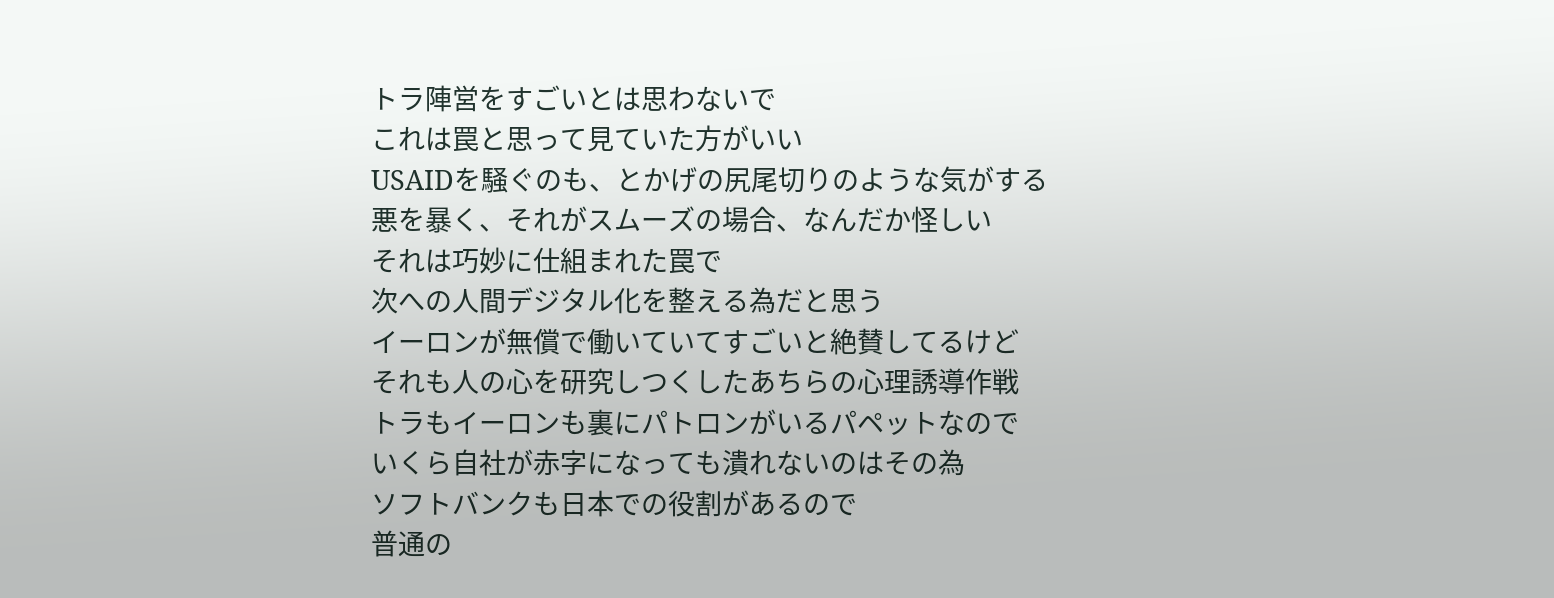トラ陣営をすごいとは思わないで
これは罠と思って見ていた方がいい
USAIDを騒ぐのも、とかげの尻尾切りのような気がする
悪を暴く、それがスムーズの場合、なんだか怪しい
それは巧妙に仕組まれた罠で
次への人間デジタル化を整える為だと思う
イーロンが無償で働いていてすごいと絶賛してるけど
それも人の心を研究しつくしたあちらの心理誘導作戦
トラもイーロンも裏にパトロンがいるパペットなので
いくら自社が赤字になっても潰れないのはその為
ソフトバンクも日本での役割があるので
普通の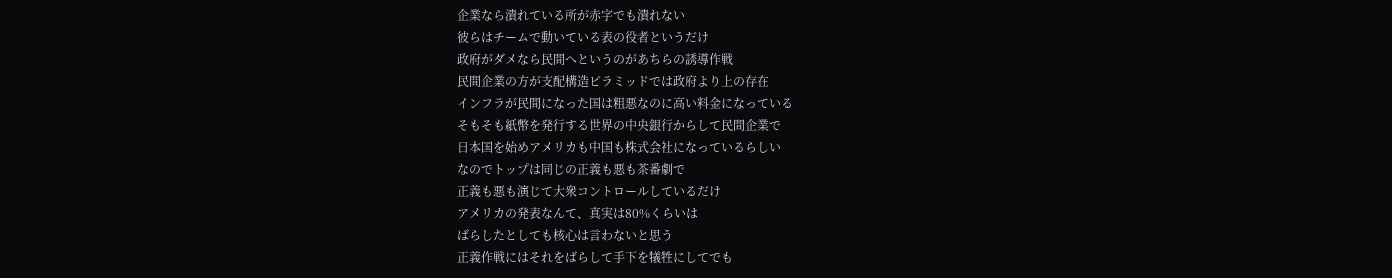企業なら潰れている所が赤字でも潰れない
彼らはチームで動いている表の役者というだけ
政府がダメなら民間へというのがあちらの誘導作戦
民間企業の方が支配構造ピラミッドでは政府より上の存在
インフラが民間になった国は粗悪なのに高い料金になっている
そもそも紙幣を発行する世界の中央銀行からして民間企業で
日本国を始めアメリカも中国も株式会社になっているらしい
なのでトップは同じの正義も悪も茶番劇で
正義も悪も演じて大衆コントロールしているだけ
アメリカの発表なんて、真実は80%くらいは
ばらしたとしても核心は言わないと思う
正義作戦にはそれをばらして手下を犠牲にしてでも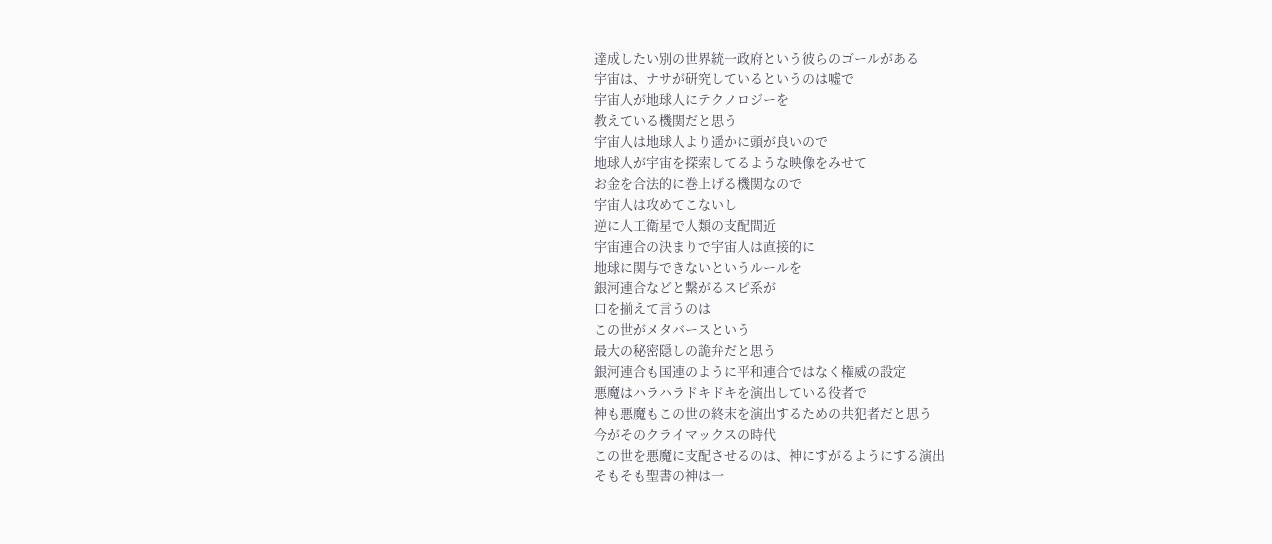達成したい別の世界統一政府という彼らのゴールがある
宇宙は、ナサが研究しているというのは嘘で
宇宙人が地球人にテクノロジーを
教えている機関だと思う
宇宙人は地球人より遥かに頭が良いので
地球人が宇宙を探索してるような映像をみせて
お金を合法的に巻上げる機関なので
宇宙人は攻めてこないし
逆に人工衛星で人類の支配間近
宇宙連合の決まりで宇宙人は直接的に
地球に関与できないというルールを
銀河連合などと繋がるスピ系が
口を揃えて言うのは
この世がメタバースという
最大の秘密隠しの詭弁だと思う
銀河連合も国連のように平和連合ではなく権威の設定
悪魔はハラハラドキドキを演出している役者で
神も悪魔もこの世の終末を演出するための共犯者だと思う
今がそのクライマックスの時代
この世を悪魔に支配させるのは、神にすがるようにする演出
そもそも聖書の神は一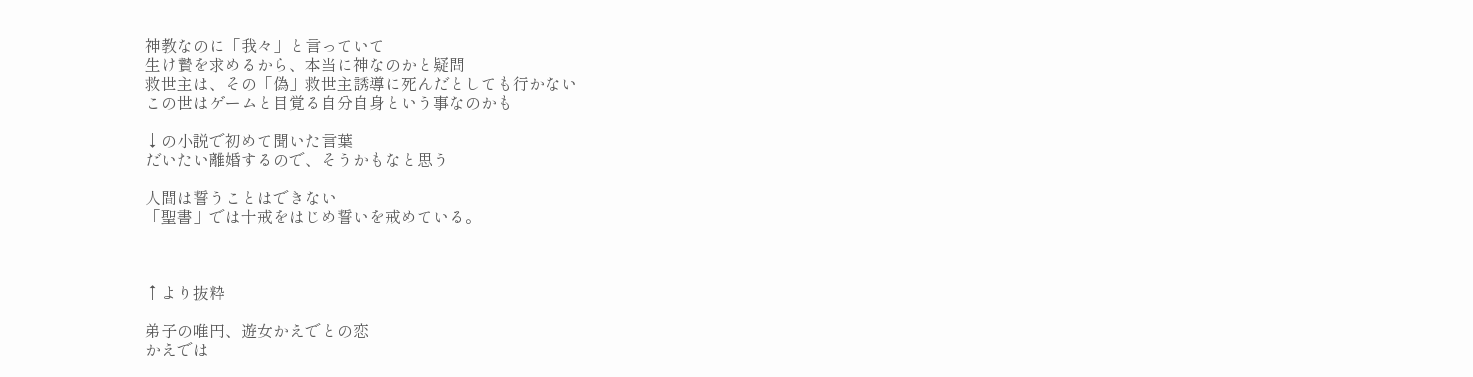神教なのに「我々」と言っていて
生け贄を求めるから、本当に神なのかと疑問
救世主は、その「偽」救世主誘導に死んだとしても行かない
この世はゲームと目覚る自分自身という事なのかも

↓の小説で初めて聞いた言葉
だいたい離婚するので、そうかもなと思う

人間は誓うことはできない
「聖書」では十戒をはじめ誓いを戒めている。



↑より抜粋

弟子の唯円、遊女かえでとの恋
かえでは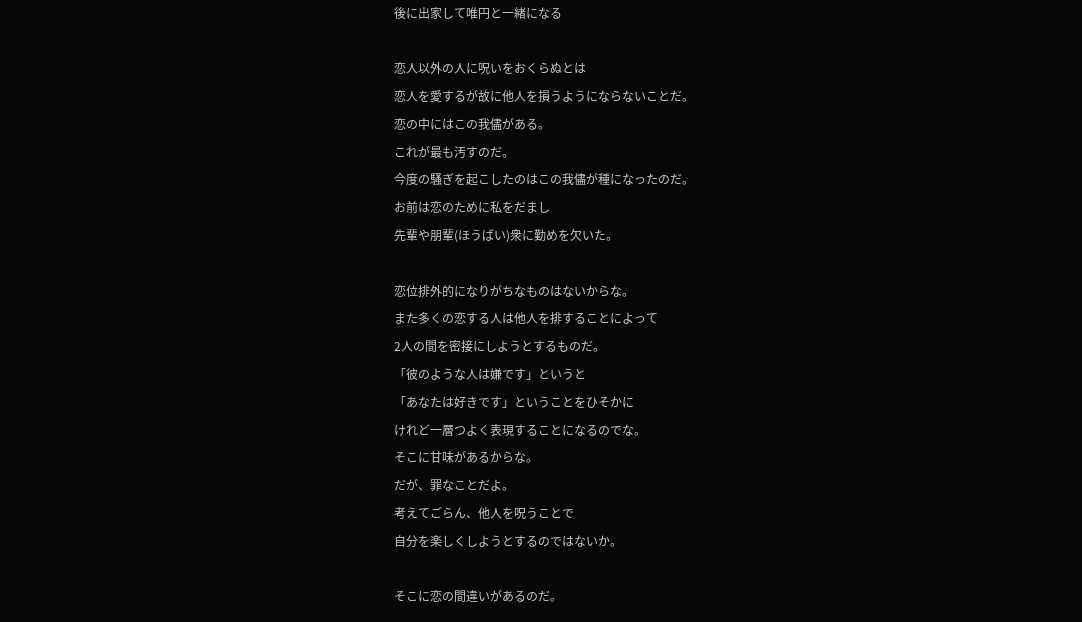後に出家して唯円と一緒になる

恋人以外の人に呪いをおくらぬとは
恋人を愛するが故に他人を損うようにならないことだ。
恋の中にはこの我儘がある。
これが最も汚すのだ。
今度の騒ぎを起こしたのはこの我儘が種になったのだ。
お前は恋のために私をだまし
先輩や朋輩(ほうばい)衆に勤めを欠いた。

恋位排外的になりがちなものはないからな。
また多くの恋する人は他人を排することによって
2人の間を密接にしようとするものだ。
「彼のような人は嫌です」というと
「あなたは好きです」ということをひそかに
けれど一層つよく表現することになるのでな。
そこに甘味があるからな。
だが、罪なことだよ。
考えてごらん、他人を呪うことで
自分を楽しくしようとするのではないか。

そこに恋の間違いがあるのだ。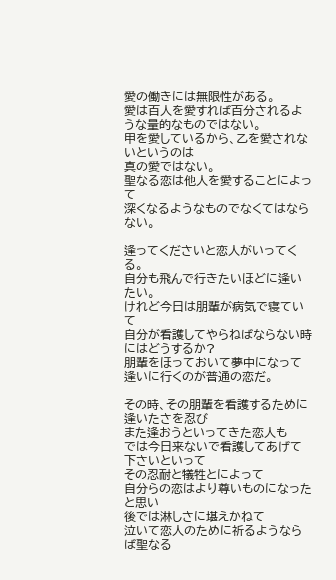愛の働きには無限性がある。
愛は百人を愛すれば百分されるような量的なものではない。
甲を愛しているから、乙を愛されないというのは
真の愛ではない。
聖なる恋は他人を愛することによって
深くなるようなものでなくてはならない。

逢ってくださいと恋人がいってくる。
自分も飛んで行きたいほどに逢いたい。
けれど今日は朋輩が病気で寝ていて
自分が看護してやらねばならない時にはどうするか?
朋輩をほっておいて夢中になって逢いに行くのが普通の恋だ。

その時、その朋輩を看護するために逢いたさを忍び
また逢おうといってきた恋人も
では今日来ないで看護してあげて下さいといって
その忍耐と犠牲とによって
自分らの恋はより尊いものになったと思い
後では淋しさに堪えかねて
泣いて恋人のために祈るようならば聖なる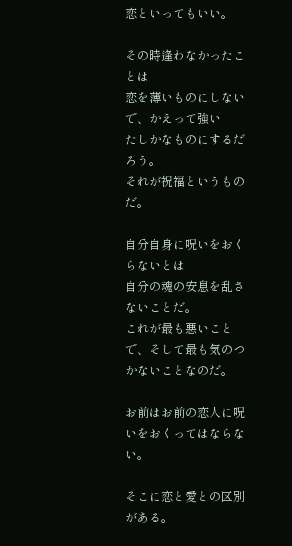恋といってもいい。

その時逢わなかったことは
恋を薄いものにしないで、かえって強い
たしかなものにするだろう。
それが祝福というものだ。

自分自身に呪いをおくらないとは
自分の魂の安息を乱さないことだ。
これが最も悪いことで、そして最も気のつかないことなのだ。

お前はお前の恋人に呪いをおくってはならない。

そこに恋と愛との区別がある。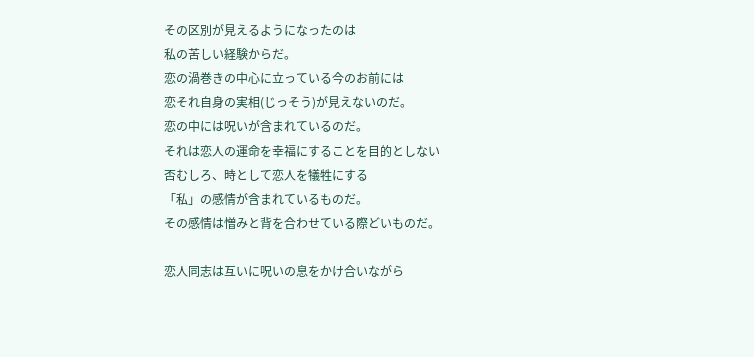その区別が見えるようになったのは
私の苦しい経験からだ。
恋の渦巻きの中心に立っている今のお前には
恋それ自身の実相(じっそう)が見えないのだ。
恋の中には呪いが含まれているのだ。
それは恋人の運命を幸福にすることを目的としない
否むしろ、時として恋人を犠牲にする
「私」の感情が含まれているものだ。
その感情は憎みと背を合わせている際どいものだ。

恋人同志は互いに呪いの息をかけ合いながら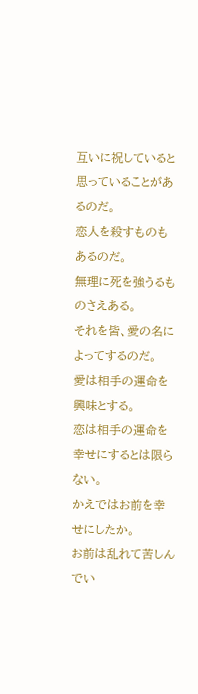互いに祝していると思っていることがあるのだ。
恋人を殺すものもあるのだ。
無理に死を強うるものさえある。
それを皆、愛の名によってするのだ。
愛は相手の運命を興味とする。
恋は相手の運命を幸せにするとは限らない。
かえではお前を幸せにしたか。
お前は乱れて苦しんでい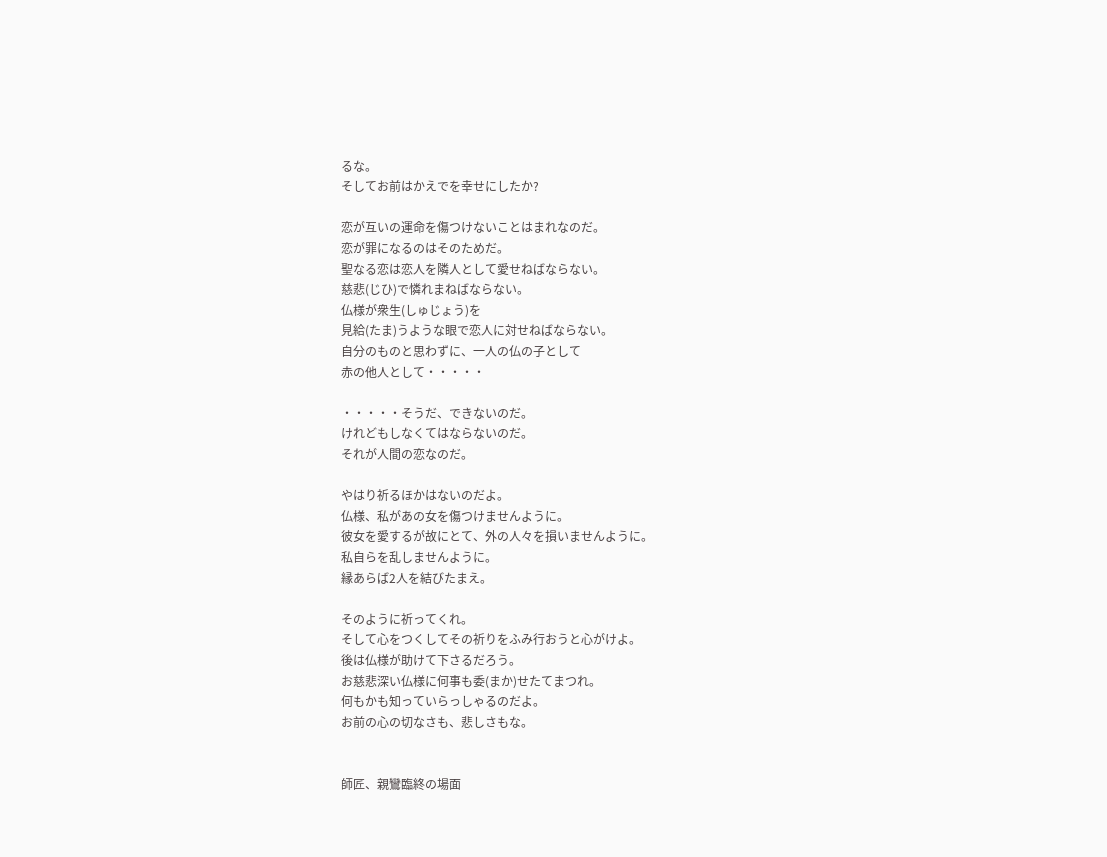るな。
そしてお前はかえでを幸せにしたか?

恋が互いの運命を傷つけないことはまれなのだ。
恋が罪になるのはそのためだ。
聖なる恋は恋人を隣人として愛せねばならない。
慈悲(じひ)で憐れまねばならない。
仏様が衆生(しゅじょう)を
見給(たま)うような眼で恋人に対せねばならない。
自分のものと思わずに、一人の仏の子として
赤の他人として・・・・・

・・・・・そうだ、できないのだ。
けれどもしなくてはならないのだ。
それが人間の恋なのだ。

やはり祈るほかはないのだよ。
仏様、私があの女を傷つけませんように。
彼女を愛するが故にとて、外の人々を損いませんように。
私自らを乱しませんように。
縁あらば2人を結びたまえ。

そのように祈ってくれ。
そして心をつくしてその祈りをふみ行おうと心がけよ。
後は仏様が助けて下さるだろう。
お慈悲深い仏様に何事も委(まか)せたてまつれ。
何もかも知っていらっしゃるのだよ。
お前の心の切なさも、悲しさもな。


師匠、親鸞臨終の場面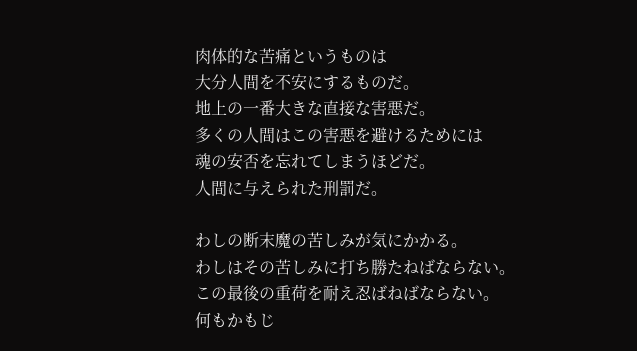肉体的な苦痛というものは
大分人間を不安にするものだ。
地上の一番大きな直接な害悪だ。
多くの人間はこの害悪を避けるためには
魂の安否を忘れてしまうほどだ。
人間に与えられた刑罰だ。

わしの断末魔の苦しみが気にかかる。
わしはその苦しみに打ち勝たねばならない。
この最後の重荷を耐え忍ばねばならない。
何もかもじ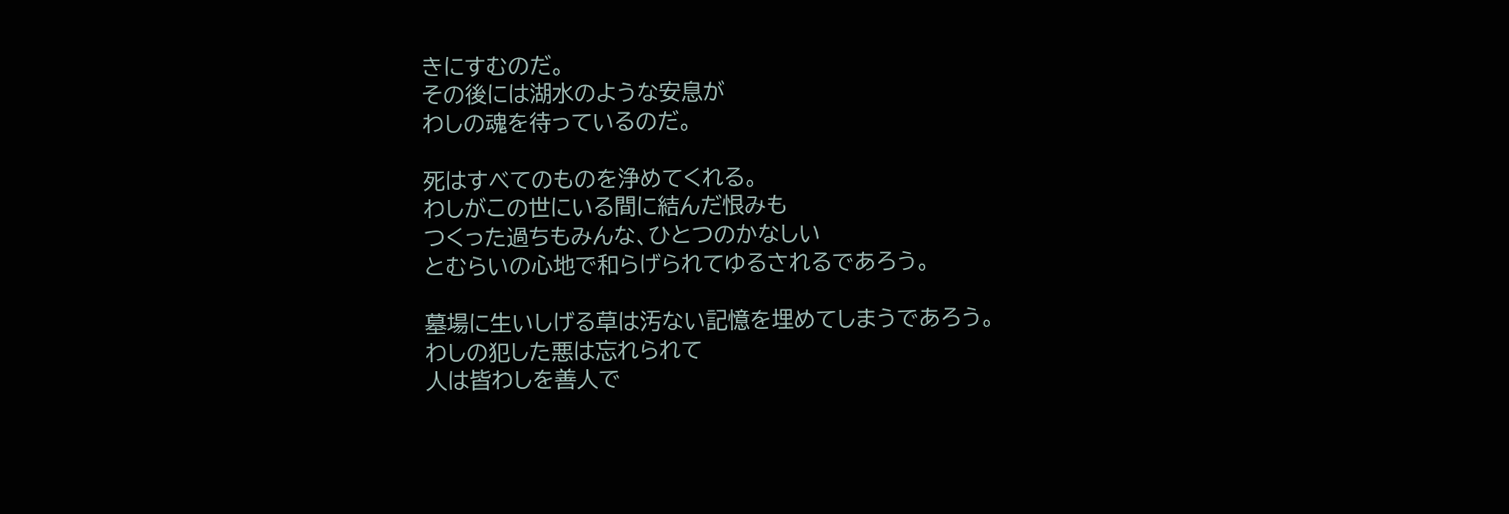きにすむのだ。
その後には湖水のような安息が
わしの魂を待っているのだ。

死はすべてのものを浄めてくれる。
わしがこの世にいる間に結んだ恨みも
つくった過ちもみんな、ひとつのかなしい
とむらいの心地で和らげられてゆるされるであろう。

墓場に生いしげる草は汚ない記憶を埋めてしまうであろう。
わしの犯した悪は忘れられて
人は皆わしを善人で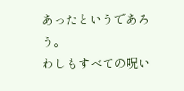あったというであろう。
わしもすべての呪い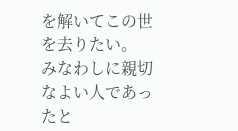を解いてこの世を去りたい。
みなわしに親切なよい人であったと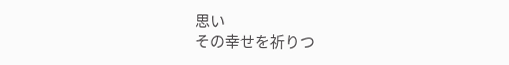思い
その幸せを祈りつ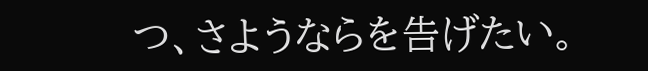つ、さようならを告げたい。